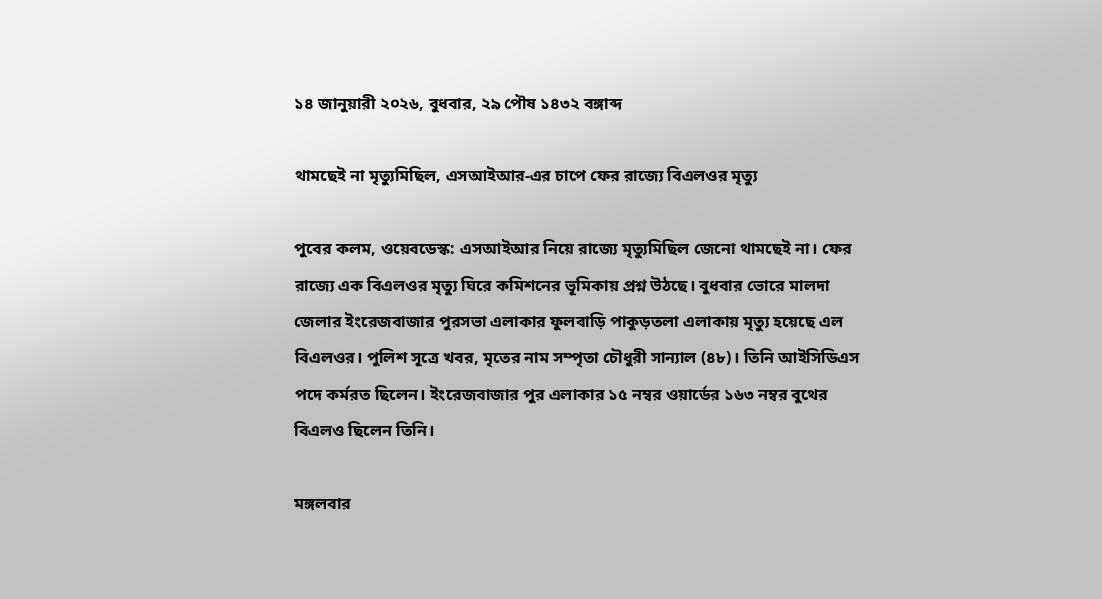১৪ জানুয়ারী ২০২৬, বুধবার, ২৯ পৌষ ১৪৩২ বঙ্গাব্দ

থামছেই না মৃত্যুমিছিল, এসআইআর-এর চাপে ফের রাজ্যে বিএলওর মৃত্যু

পুবের কলম, ওয়েবডেস্ক: এসআইআর নিয়ে রাজ্যে মৃত্যুমিছিল জেনো থামছেই না। ফের রাজ্যে এক বিএলওর মৃত্যু ঘিরে কমিশনের ভূমিকায় প্রশ্ন উঠছে। বুধবার ভোরে মালদা জেলার ইংরেজবাজার পুরসভা এলাকার ফুলবাড়ি পাকুড়তলা এলাকায় মৃত্যু হয়েছে এল বিএলওর। পুলিশ সূত্রে খবর, মৃতের নাম সম্পৃতা চৌধুরী সান্যাল (৪৮)। তিনি আইসিডিএস পদে কর্মরত ছিলেন। ইংরেজবাজার পুর এলাকার ১৫ নম্বর ওয়ার্ডের ১৬৩ নম্বর বুথের বিএলও ছিলেন তিনি।

মঙ্গলবার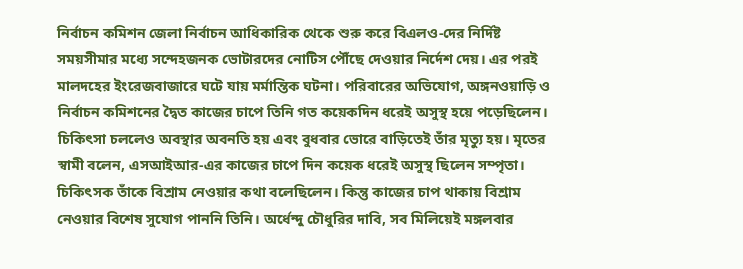নির্বাচন কমিশন জেলা নির্বাচন আধিকারিক থেকে শুরু করে বিএলও-দের নির্দিষ্ট সময়সীমার মধ্যে সন্দেহজনক ভোটারদের নোটিস পৌঁছে দেওয়ার নির্দেশ দেয়। এর পরই মালদহের ইংরেজবাজারে ঘটে যায় মর্মান্তিক ঘটনা। পরিবারের অভিযোগ, অঙ্গনওয়াড়ি ও নির্বাচন কমিশনের দ্বৈত কাজের চাপে তিনি গত কয়েকদিন ধরেই অসুস্থ হয়ে পড়েছিলেন। চিকিৎসা চললেও অবস্থার অবনতি হয় এবং বুধবার ভোরে বাড়িতেই তাঁর মৃত্যু হয়। মৃতের স্বামী বলেন, এসআইআর-এর কাজের চাপে দিন কয়েক ধরেই অসুস্থ ছিলেন সম্পৃতা। চিকিৎসক তাঁকে বিশ্রাম নেওয়ার কথা বলেছিলেন। কিন্তু কাজের চাপ থাকায় বিশ্রাম নেওয়ার বিশেষ সুযোগ পাননি তিনি। অর্ধেন্দু চৌধুরির দাবি, সব মিলিয়েই মঙ্গলবার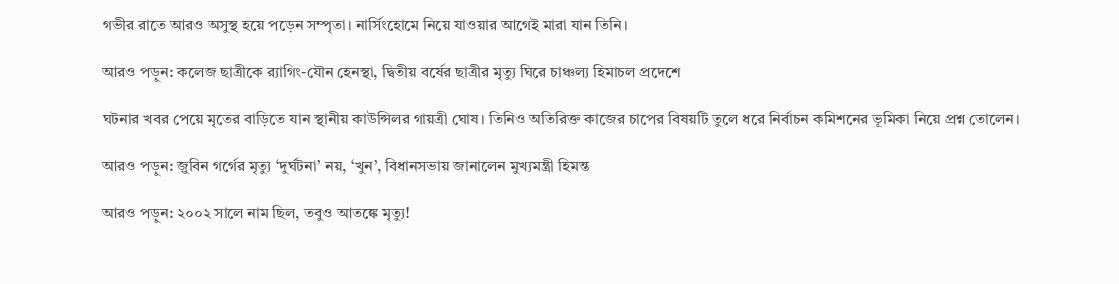গভীর রাতে আরও অসুস্থ হয়ে পড়েন সম্পৃতা। নার্সিংহোমে নিয়ে যাওয়ার আগেই মারা যান তিনি।

আরও পড়ুন: কলেজ ছাত্রীকে র‍্যাগিং-যৌন হেনস্থা, দ্বিতীয় বর্ষের ছাত্রীর মৃত্যু ঘিরে চাঞ্চল্য হিমাচল প্রদেশে

ঘটনার খবর পেয়ে মৃতের বাড়িতে যান স্থানীয় কাউন্সিলর গায়ত্রী ঘোষ। তিনিও অতিরিক্ত কাজের চাপের বিষয়টি তুলে ধরে নির্বাচন কমিশনের ভূমিকা নিয়ে প্রশ্ন তোলেন।

আরও পড়ুন: জ়ুবিন গর্গের মৃত্যু ‘দুর্ঘটনা’ নয়, ‘খুন’, বিধানসভায় জানালেন মুখ্যমন্ত্রী হিমন্ত

আরও পড়ুন: ২০০২ সালে নাম ছিল, তবুও আতঙ্কে মৃত্যু!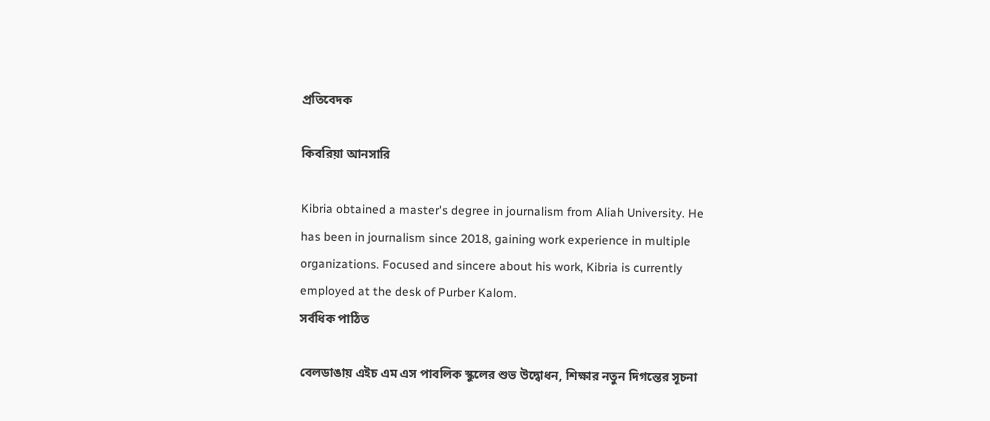প্রতিবেদক

কিবরিয়া আনসারি

Kibria obtained a master's degree in journalism from Aliah University. He has been in journalism since 2018, gaining work experience in multiple organizations. Focused and sincere about his work, Kibria is currently employed at the desk of Purber Kalom.
সর্বধিক পাঠিত

বেলডাঙায় এইচ এম এস পাবলিক স্কুলের শুভ উদ্বোধন, শিক্ষার নতুন দিগন্তের সূচনা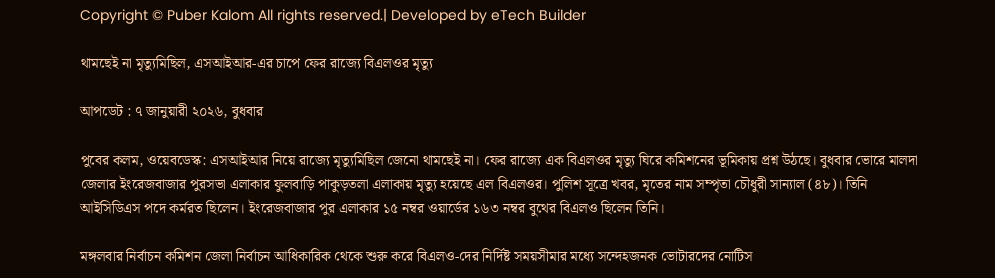Copyright © Puber Kalom All rights reserved.| Developed by eTech Builder

থামছেই না মৃত্যুমিছিল, এসআইআর-এর চাপে ফের রাজ্যে বিএলওর মৃত্যু

আপডেট : ৭ জানুয়ারী ২০২৬, বুধবার

পুবের কলম, ওয়েবডেস্ক: এসআইআর নিয়ে রাজ্যে মৃত্যুমিছিল জেনো থামছেই না। ফের রাজ্যে এক বিএলওর মৃত্যু ঘিরে কমিশনের ভূমিকায় প্রশ্ন উঠছে। বুধবার ভোরে মালদা জেলার ইংরেজবাজার পুরসভা এলাকার ফুলবাড়ি পাকুড়তলা এলাকায় মৃত্যু হয়েছে এল বিএলওর। পুলিশ সূত্রে খবর, মৃতের নাম সম্পৃতা চৌধুরী সান্যাল (৪৮)। তিনি আইসিডিএস পদে কর্মরত ছিলেন। ইংরেজবাজার পুর এলাকার ১৫ নম্বর ওয়ার্ডের ১৬৩ নম্বর বুথের বিএলও ছিলেন তিনি।

মঙ্গলবার নির্বাচন কমিশন জেলা নির্বাচন আধিকারিক থেকে শুরু করে বিএলও-দের নির্দিষ্ট সময়সীমার মধ্যে সন্দেহজনক ভোটারদের নোটিস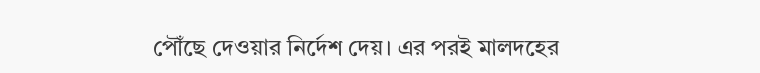পৌঁছে দেওয়ার নির্দেশ দেয়। এর পরই মালদহের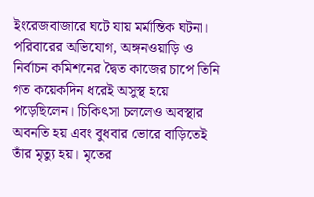ইংরেজবাজারে ঘটে যায় মর্মান্তিক ঘটনা। পরিবারের অভিযোগ, অঙ্গনওয়াড়ি ও নির্বাচন কমিশনের দ্বৈত কাজের চাপে তিনি গত কয়েকদিন ধরেই অসুস্থ হয়ে পড়েছিলেন। চিকিৎসা চললেও অবস্থার অবনতি হয় এবং বুধবার ভোরে বাড়িতেই তাঁর মৃত্যু হয়। মৃতের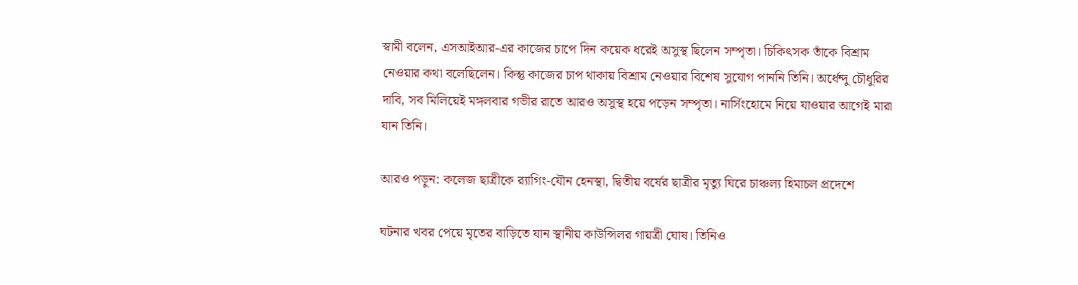স্বামী বলেন, এসআইআর-এর কাজের চাপে দিন কয়েক ধরেই অসুস্থ ছিলেন সম্পৃতা। চিকিৎসক তাঁকে বিশ্রাম নেওয়ার কথা বলেছিলেন। কিন্তু কাজের চাপ থাকায় বিশ্রাম নেওয়ার বিশেষ সুযোগ পাননি তিনি। অর্ধেন্দু চৌধুরির দাবি, সব মিলিয়েই মঙ্গলবার গভীর রাতে আরও অসুস্থ হয়ে পড়েন সম্পৃতা। নার্সিংহোমে নিয়ে যাওয়ার আগেই মারা যান তিনি।

আরও পড়ুন: কলেজ ছাত্রীকে র‍্যাগিং-যৌন হেনস্থা, দ্বিতীয় বর্ষের ছাত্রীর মৃত্যু ঘিরে চাঞ্চল্য হিমাচল প্রদেশে

ঘটনার খবর পেয়ে মৃতের বাড়িতে যান স্থানীয় কাউন্সিলর গায়ত্রী ঘোষ। তিনিও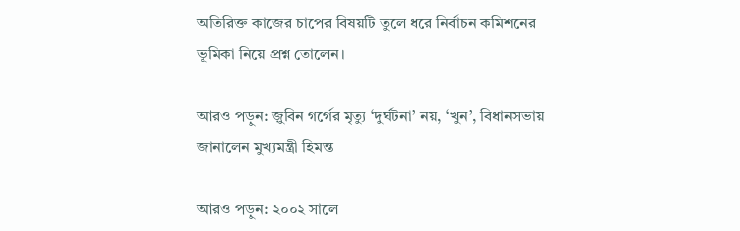অতিরিক্ত কাজের চাপের বিষয়টি তুলে ধরে নির্বাচন কমিশনের ভূমিকা নিয়ে প্রশ্ন তোলেন।

আরও পড়ুন: জ়ুবিন গর্গের মৃত্যু ‘দুর্ঘটনা’ নয়, ‘খুন’, বিধানসভায় জানালেন মুখ্যমন্ত্রী হিমন্ত

আরও পড়ুন: ২০০২ সালে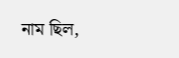নাম ছিল,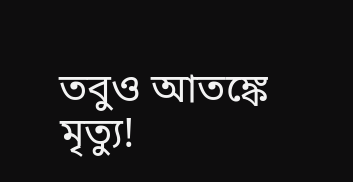তবুও আতঙ্কে মৃত্যু!